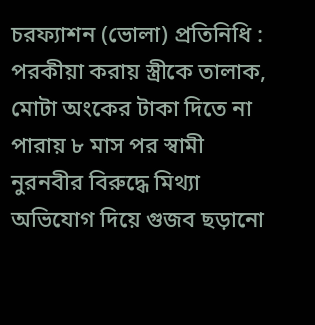চরফ্যাশন (ভোলা) প্রতিনিধি :
পরকীয়া করায় স্ত্রীকে তালাক, মোটা অংকের টাকা দিতে না পারায় ৮ মাস পর স্বামী নুরনবীর বিরুদ্ধে মিথ্যা অভিযোগ দিয়ে গুজব ছড়ানো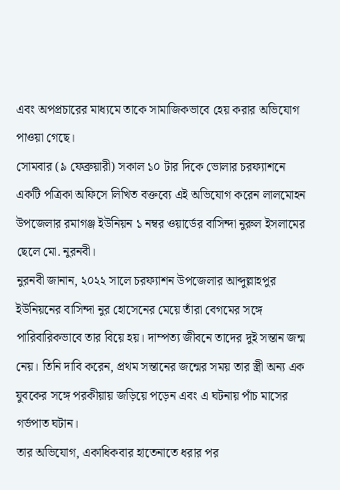এবং অপপ্রচারের মাধ্যমে তাকে সামাজিকভাবে হেয় করার অভিযোগ পাওয়া গেছে।
সোমবার (৯ ফেব্রুয়ারী) সকাল ১০ টার দিকে ভোলার চরফ্যাশনে একটি পত্রিকা অফিসে লিখিত বক্তব্যে এই অভিযোগ করেন লালমোহন উপজেলার রমাগঞ্জ ইউনিয়ন ১ নম্বর ওয়ার্ডের বাসিন্দা নুরুল ইসলামের ছেলে মো. নুরনবী।
নুরনবী জানান, ২০২২ সালে চরফ্যাশন উপজেলার আব্দুল্লাহপুর ইউনিয়নের বাসিন্দা নুর হোসেনের মেয়ে তাঁরা বেগমের সঙ্গে পারিবারিকভাবে তার বিয়ে হয়। দাম্পত্য জীবনে তাদের দুই সন্তান জন্ম নেয়। তিনি দাবি করেন, প্রথম সন্তানের জন্মের সময় তার স্ত্রী অন্য এক যুবকের সঙ্গে পরকীয়ায় জড়িয়ে পড়েন এবং এ ঘটনায় পাঁচ মাসের গর্ভপাত ঘটান।
তার অভিযোগ, একাধিকবার হাতেনাতে ধরার পর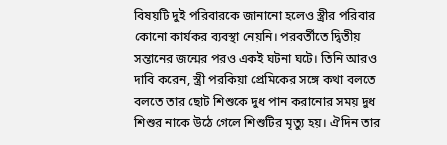বিষয়টি দুই পরিবারকে জানানো হলেও স্ত্রীর পরিবার কোনো কার্যকর ব্যবস্থা নেয়নি। পরবর্তীতে দ্বিতীয় সন্তানের জন্মের পরও একই ঘটনা ঘটে। তিনি আরও দাবি করেন, স্ত্রী পরকিয়া প্রেমিকের সঙ্গে কথা বলতে বলতে তার ছোট শিশুকে দুধ পান করানোর সময় দুধ শিশুর নাকে উঠে গেলে শিশুটির মৃত্যু হয়। ঐদিন তার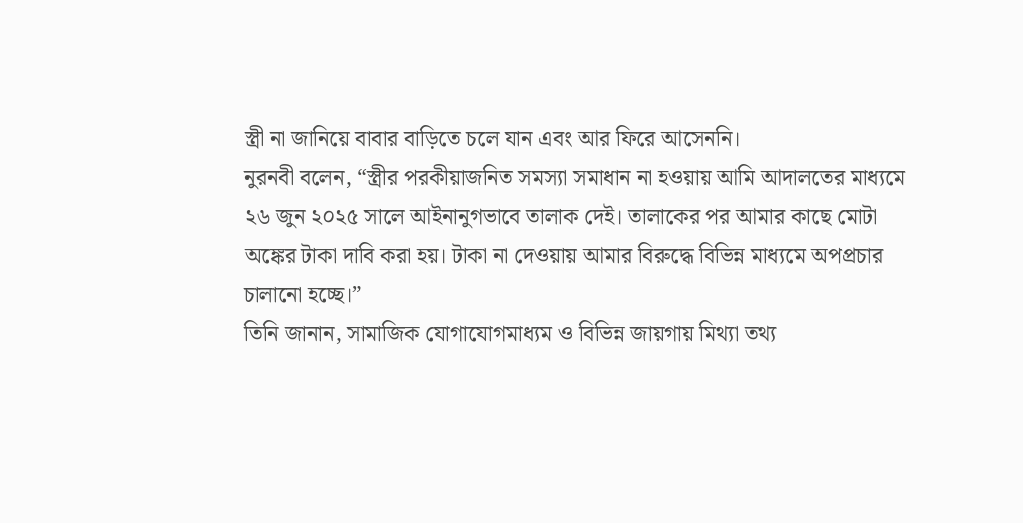স্ত্রী না জানিয়ে বাবার বাড়িতে চলে যান এবং আর ফিরে আসেননি।
নুরনবী বলেন, “স্ত্রীর পরকীয়াজনিত সমস্যা সমাধান না হওয়ায় আমি আদালতের মাধ্যমে ২৬ জুন ২০২৫ সালে আইনানুগভাবে তালাক দেই। তালাকের পর আমার কাছে মোটা অঙ্কের টাকা দাবি করা হয়। টাকা না দেওয়ায় আমার বিরুদ্ধে বিভিন্ন মাধ্যমে অপপ্রচার চালানো হচ্ছে।”
তিনি জানান, সামাজিক যোগাযোগমাধ্যম ও বিভিন্ন জায়গায় মিথ্যা তথ্য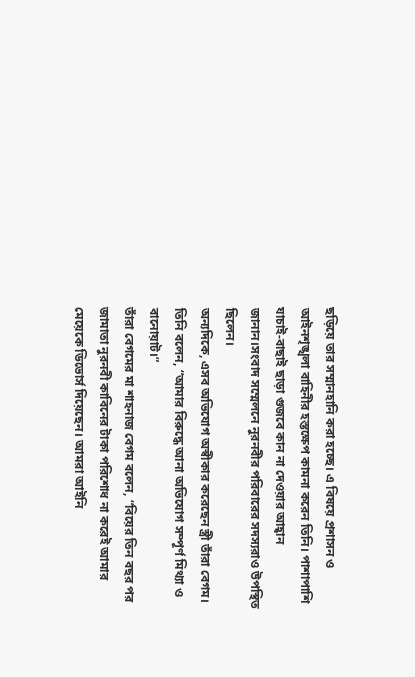ছড়িয়ে তার সম্মানহানি করা হচ্ছে। এ বিষয়ে প্রশাসন ও আইনশৃঙ্খলা বাহিনীর হস্তক্ষেপ কামনা করেন তিনি। পাশাপাশি যাচাই-বাছাই ছাড়া গুজবে কান না দেওয়ার আহ্বান জানান।সংবাদ সম্মেলনে নুরনবীর পরিবারের সদস্যরাও উপস্থিত ছিলেন।
অন্যদিকে, এসব অভিযোগ অস্বীকার করেছেন স্ত্রী তাঁরা বেগম। তিনি বলেন, “আমার বিরুদ্ধে আনা অভিযোগ সম্পূর্ণ মিথ্যা ও বানোয়াট।”
তাঁরা বেগমের মা শাহনাজ বেগম বলেন, “বিয়ের তিন বছর পর জামাতা নুরনবী কাবিনের টাকা পরিশোধ না করেই আমার মেয়েকে ডিভোর্স দিয়েছেন। আমরা আইনি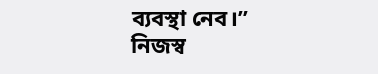ব্যবস্থা নেব।”
নিজস্ব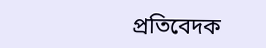প্রতিবেদক